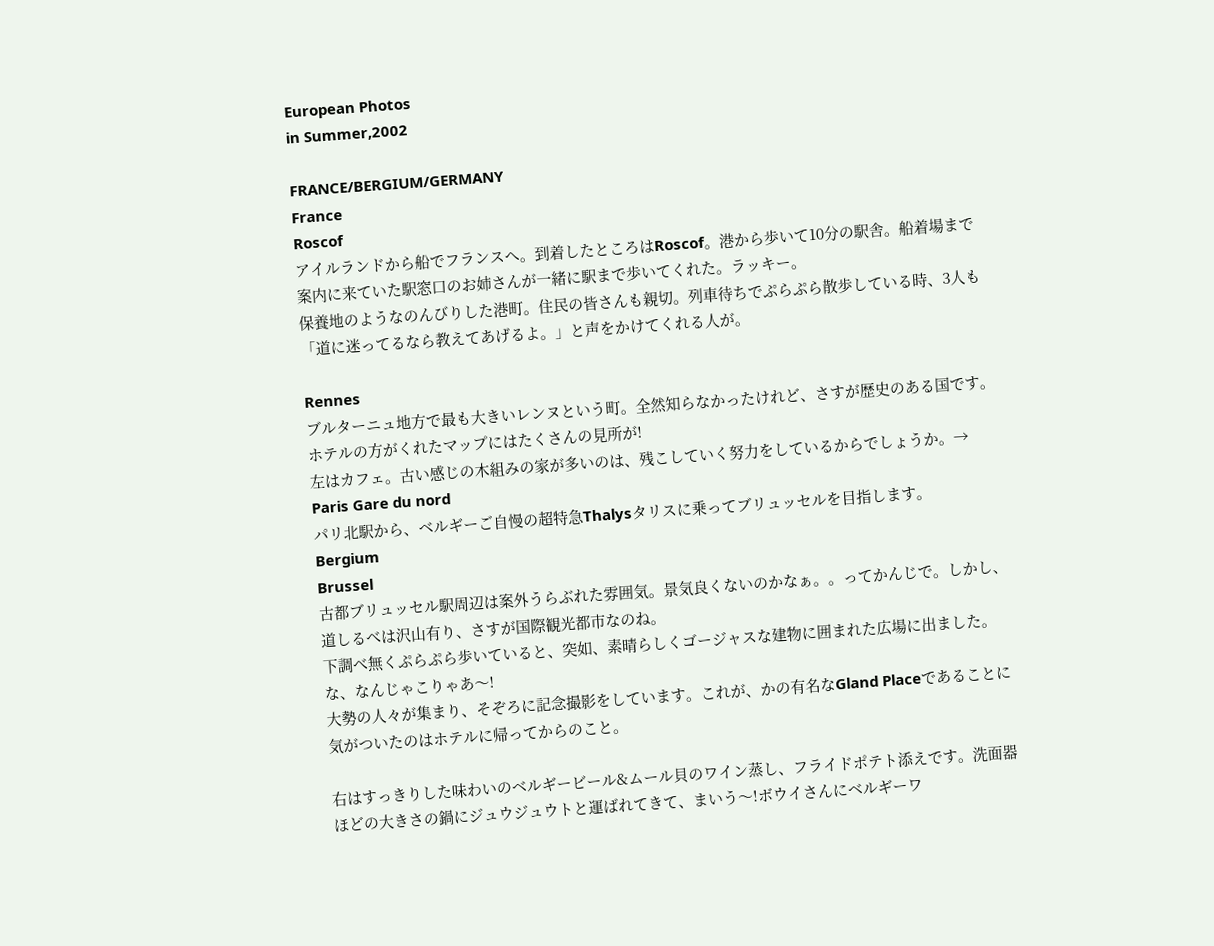European Photos
in Summer,2002

FRANCE/BERGIUM/GERMANY
France
Roscof
アイルランドから船でフランスへ。到着したところはRoscof。港から歩いて10分の駅舎。船着場まで案内に来ていた駅窓口のお姉さんが一緒に駅まで歩いてくれた。ラッキー。
保養地のようなのんびりした港町。住民の皆さんも親切。列車待ちでぷらぷら散歩している時、3人も「道に迷ってるなら教えてあげるよ。」と声をかけてくれる人が。

Rennes
ブルターニュ地方で最も大きいレンヌという町。全然知らなかったけれど、さすが歴史のある国です。ホテルの方がくれたマップにはたくさんの見所が!
左はカフェ。古い感じの木組みの家が多いのは、残こしていく努力をしているからでしょうか。→
Paris Gare du nord
パリ北駅から、ベルギーご自慢の超特急Thalysタリスに乗ってブリュッセルを目指します。
Bergium
Brussel
古都ブリュッセル駅周辺は案外うらぶれた雰囲気。景気良くないのかなぁ。。ってかんじで。しかし、道しるべは沢山有り、さすが国際観光都市なのね。
下調べ無くぷらぷら歩いていると、突如、素晴らしくゴージャスな建物に囲まれた広場に出ました。な、なんじゃこりゃあ〜!
大勢の人々が集まり、そぞろに記念撮影をしています。これが、かの有名なGland Placeであることに気がついたのはホテルに帰ってからのこと。

右はすっきりした味わいのベルギービール&ムール貝のワイン蒸し、フライドポテト添えです。洗面器ほどの大きさの鍋にジュウジュウトと運ばれてきて、まいう〜!ボウイさんにベルギーワ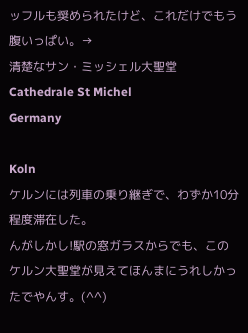ッフルも奨められたけど、これだけでもう腹いっぱい。→
清楚なサン・ミッシェル大聖堂
Cathedrale St Michel
Germany

Koln
ケルンには列車の乗り継ぎで、わずか10分程度滞在した。
んがしかし!駅の窓ガラスからでも、このケルン大聖堂が見えてほんまにうれしかったでやんす。(^^)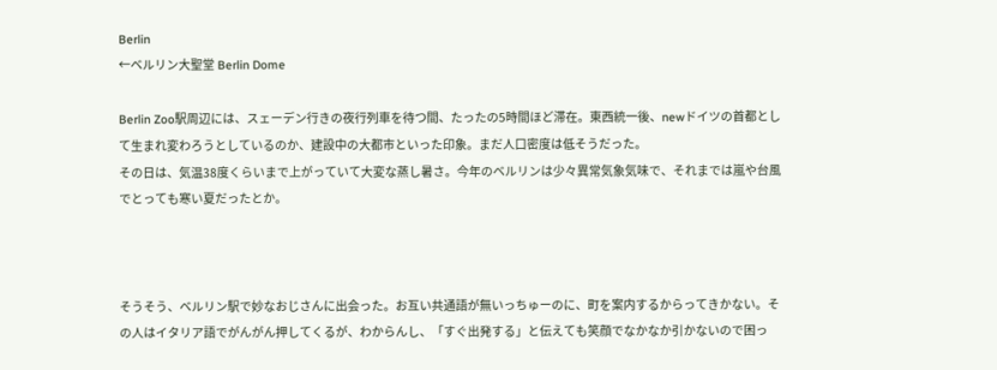Berlin
←ベルリン大聖堂 Berlin Dome

Berlin Zoo駅周辺には、スェーデン行きの夜行列車を待つ間、たったの5時間ほど滞在。東西統一後、newドイツの首都として生まれ変わろうとしているのか、建設中の大都市といった印象。まだ人口密度は低そうだった。
その日は、気温38度くらいまで上がっていて大変な蒸し暑さ。今年のベルリンは少々異常気象気味で、それまでは嵐や台風でとっても寒い夏だったとか。



そうそう、ベルリン駅で妙なおじさんに出会った。お互い共通語が無いっちゅーのに、町を案内するからってきかない。その人はイタリア語でがんがん押してくるが、わからんし、「すぐ出発する」と伝えても笑顔でなかなか引かないので困っ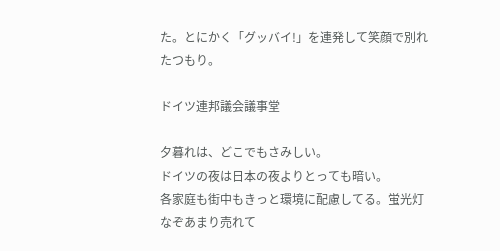た。とにかく「グッバイ!」を連発して笑顔で別れたつもり。

ドイツ連邦議会議事堂

夕暮れは、どこでもさみしい。
ドイツの夜は日本の夜よりとっても暗い。
各家庭も街中もきっと環境に配慮してる。蛍光灯なぞあまり売れて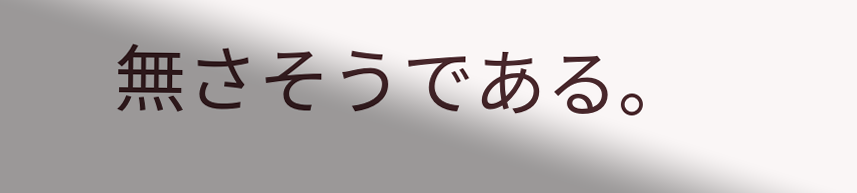無さそうである。